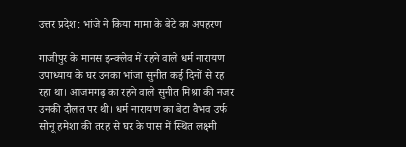उत्तर प्रदेश: भांजे ने किया मामा के बेटे का अपहरण

गाजीपुर के मानस इन्क्लेव में रहने वाले धर्म नारायण उपाध्याय के घर उनका भांजा सुनीत कई दिनों से रह रहा था। आजमगढ़ का रहने वाले सुनीत मिश्रा की नजर उनकी दौलत पर थी। धर्म नारायण का बेटा वैभव उर्फ सोनू हमेशा की तरह से घर के पास में स्थित लक्ष्मी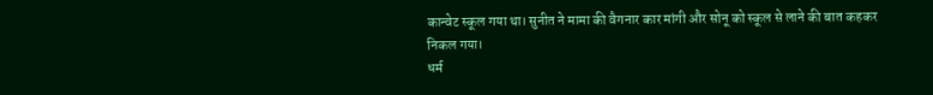कान्वेट स्कूल गया था। सुनीत ने मामा की वैगनार कार मांगी और सोनू को स्कूल से लाने की बात कहकर निकल गया।
धर्म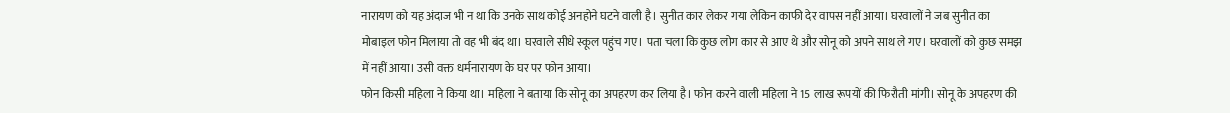नारायण को यह अंदाज भी न था कि उनके साथ कोई अनहोने घटने वाली है। सुनीत कार लेकर गया लेकिन काफी देर वापस नहीं आया। घरवालों ने जब सुनीत का मोबाइल फोन मिलाया तो वह भी बंद था। घरवाले सीधे स्कूल पहुंच गए। पता चला कि कुछ लोग कार से आए थे और सोनू को अपने साथ ले गए। घरवालों को कुछ समझ में नहीं आया। उसी वक्त धर्मनारायण के घर पर फोन आया।
फोन किसी महिला ने किया था। महिला ने बताया कि सोनू का अपहरण कर लिया है। फोन करने वाली महिला ने 15 लाख रूपयों की फिरौती मांगी। सोनू के अपहरण की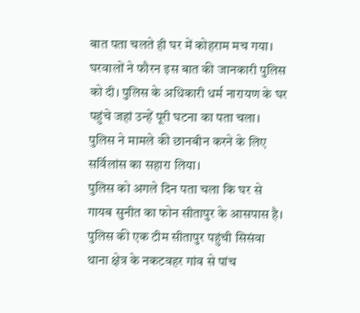बात पता चलते ही घर में कोहराम मच गया। घरवालों ने फौरन इस बात की जानकारी पुलिस को दी। पुलिस के अधिकारी धर्म नारायण के घर पहुंचे जहां उन्हें पूरी घटना का पता चला। पुलिस ने मामले की छानबीन करने के लिए सर्विलांस का सहारा लिया।
पुलिस को अगले दिन पता चला कि घर से गायब सुनीत का फोन सीतापुर के आसपास है। पुलिस की एक टीम सीतापुर पहुंची सिसंवा थाना क्षेत्र के नकटवहर गांव से पांच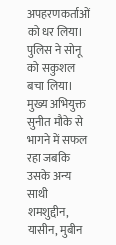अपहरणकर्ताओं को धर लिया। पुलिस ने सोनू को सकुशल बचा लिया। मुख्य अभियुक्त सुनीत मौके से भागने में सफल रहा जबकि उसके अन्य साथी शमशुद्दीन, यासीन, मुबीन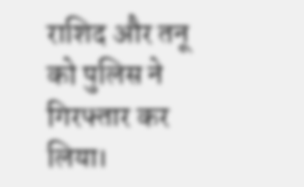राशिद और तनू को पुलिस ने गिरफ्तार कर लिया।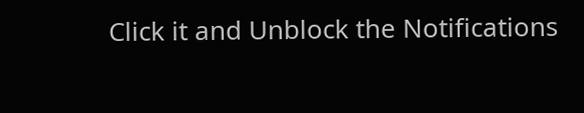Click it and Unblock the Notifications